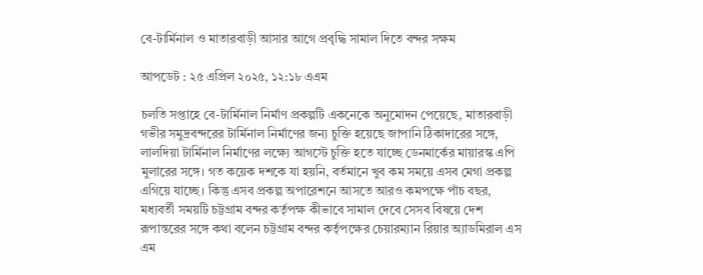বে-টার্মিনাল ও মাতারবাড়ী আসার আগে প্রবৃদ্ধি সামাল দিতে বন্দর সক্ষম

আপডেট : ২৫ এপ্রিল ২০২৫, ১২:১৮ এএম

চলতি সপ্তাহে বে-টার্মিনাল নির্মাণ প্রকল্পটি একনেকে অনুমোদন পেয়েছে, মাতারবাড়ী গভীর সমুদ্রবন্দরের টার্মিনাল নির্মাণের জন্য চুক্তি হয়েছে জাপানি ঠিকাদারের সঙ্গে, লালদিয়া টার্মিনাল নির্মাণের লক্ষ্যে আগস্টে চুক্তি হতে যাচ্ছে ডেনমার্কের মায়ারস্ক এপি মুলারের সঙ্গে। গত কয়েক দশকে যা হয়নি, বর্তমানে খুব কম সময়ে এসব মেগা প্রকল্প এগিয়ে যাচ্ছে। কিন্তু এসব প্রকল্প অপারেশনে আসতে আরও কমপক্ষে পাঁচ বছর, মধ্যবর্তী সময়টি চট্টগ্রাম বন্দর কর্তৃপক্ষ কীভাবে সামাল দেবে সেসব বিষয়ে দেশ রূপান্তরের সঙ্গে কথা বলেন চট্টগ্রাম বন্দর কর্তৃপক্ষের চেয়ারম্যান রিয়ার অ্যাডমিরাল এস এম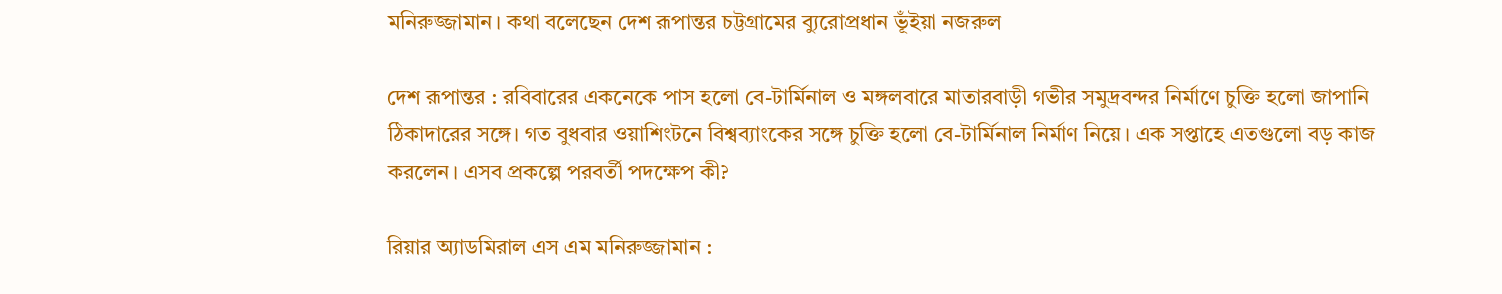মনিরুজ্জামান। কথা বলেছেন দেশ রূপান্তর চট্টগ্রামের ব্যুরোপ্রধান ভূঁইয়া নজরুল

দেশ রূপান্তর : রবিবারের একনেকে পাস হলো বে-টার্মিনাল ও মঙ্গলবারে মাতারবাড়ী গভীর সমুদ্রবন্দর নির্মাণে চুক্তি হলো জাপানি ঠিকাদারের সঙ্গে। গত বুধবার ওয়াশিংটনে বিশ্বব্যাংকের সঙ্গে চুক্তি হলো বে-টার্মিনাল নির্মাণ নিয়ে। এক সপ্তাহে এতগুলো বড় কাজ করলেন। এসব প্রকল্পে পরবর্তী পদক্ষেপ কী?

রিয়ার অ্যাডমিরাল এস এম মনিরুজ্জামান :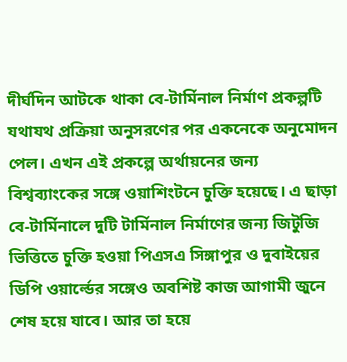দীর্ঘদিন আটকে থাকা বে-টার্মিনাল নির্মাণ প্রকল্পটি যথাযথ প্রক্রিয়া অনুসরণের পর একনেকে অনুমোদন পেল। এখন এই প্রকল্পে অর্থায়নের জন্য বিশ্বব্যাংকের সঙ্গে ওয়াশিংটনে চুক্তি হয়েছে। এ ছাড়া বে-টার্মিনালে দুটি টার্মিনাল নির্মাণের জন্য জিটুজি ভিত্তিতে চুক্তি হওয়া পিএসএ সিঙ্গাপুর ও দুবাইয়ের ডিপি ওয়ার্ল্ডের সঙ্গেও অবশিষ্ট কাজ আগামী জুনে শেষ হয়ে যাবে। আর তা হয়ে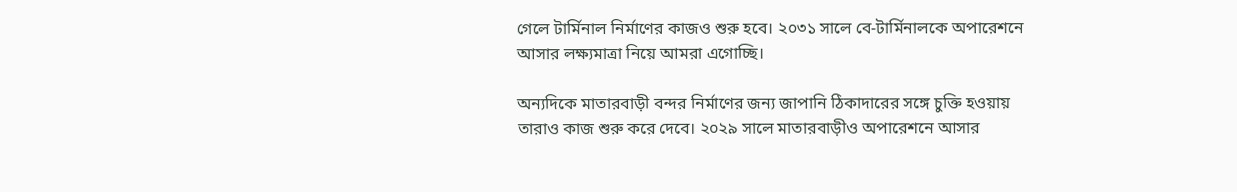গেলে টার্মিনাল নির্মাণের কাজও শুরু হবে। ২০৩১ সালে বে-টার্মিনালকে অপারেশনে আসার লক্ষ্যমাত্রা নিয়ে আমরা এগোচ্ছি।

অন্যদিকে মাতারবাড়ী বন্দর নির্মাণের জন্য জাপানি ঠিকাদারের সঙ্গে চুক্তি হওয়ায় তারাও কাজ শুরু করে দেবে। ২০২৯ সালে মাতারবাড়ীও অপারেশনে আসার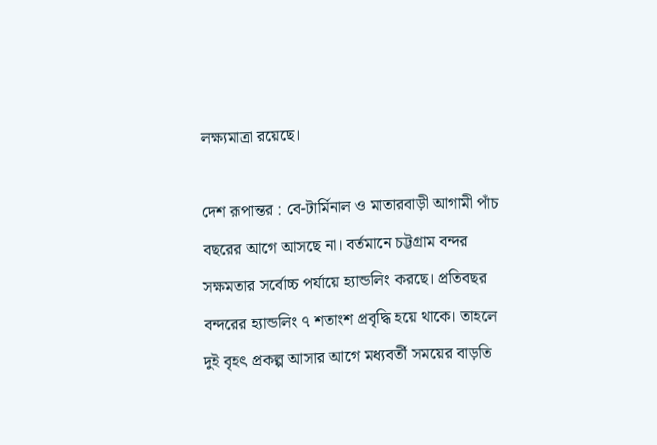লক্ষ্যমাত্রা রয়েছে।

দেশ রূপান্তর : বে-টার্মিনাল ও মাতারবাড়ী আগামী পাঁচ বছরের আগে আসছে না। বর্তমানে চট্টগ্রাম বন্দর সক্ষমতার সর্বোচ্চ পর্যায়ে হ্যান্ডলিং করছে। প্রতিবছর বন্দরের হ্যান্ডলিং ৭ শতাংশ প্রবৃদ্ধি হয়ে থাকে। তাহলে দুই বৃহৎ প্রকল্প আসার আগে মধ্যবর্তী সময়ের বাড়তি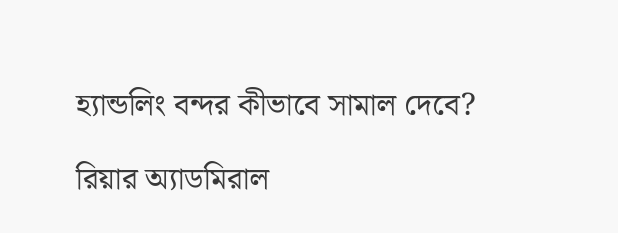হ্যান্ডলিং বন্দর কীভাবে সামাল দেবে?

রিয়ার অ্যাডমিরাল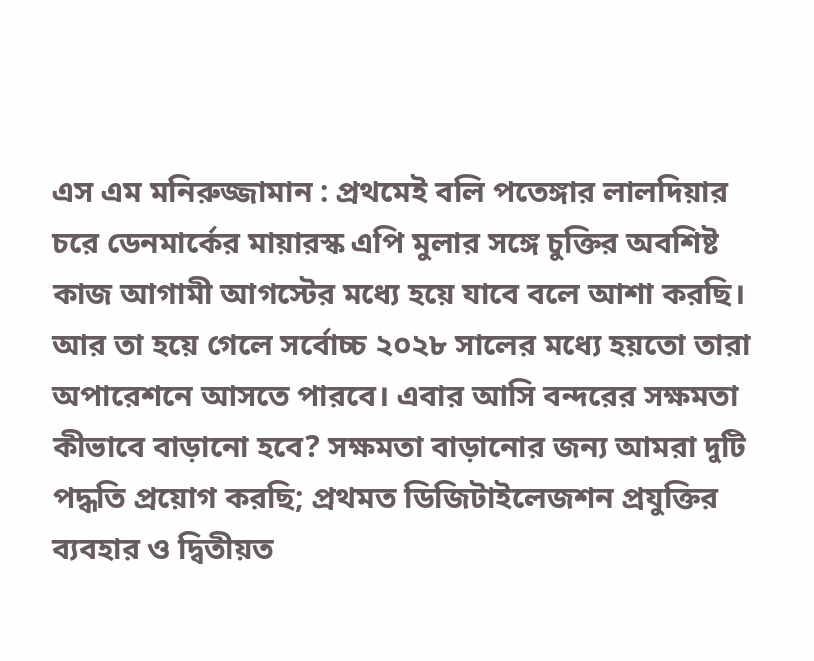এস এম মনিরুজ্জামান : প্রথমেই বলি পতেঙ্গার লালদিয়ার চরে ডেনমার্কের মায়ারস্ক এপি মুলার সঙ্গে চুক্তির অবশিষ্ট কাজ আগামী আগস্টের মধ্যে হয়ে যাবে বলে আশা করছি। আর তা হয়ে গেলে সর্বোচ্চ ২০২৮ সালের মধ্যে হয়তো তারা অপারেশনে আসতে পারবে। এবার আসি বন্দরের সক্ষমতা কীভাবে বাড়ানো হবে? সক্ষমতা বাড়ানোর জন্য আমরা দুটি পদ্ধতি প্রয়োগ করছি; প্রথমত ডিজিটাইলেজশন প্রযুক্তির ব্যবহার ও দ্বিতীয়ত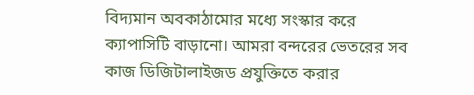বিদ্যমান অবকাঠামোর মধ্যে সংস্কার করে ক্যাপাসিটি বাড়ানো। আমরা বন্দরের ভেতরের সব কাজ ডিজিটালাইজড প্রযুক্তিতে করার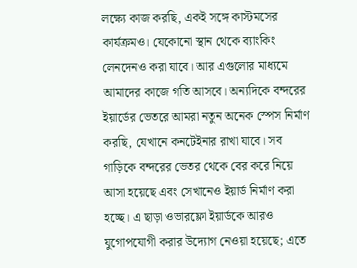লক্ষ্যে কাজ করছি, একই সঙ্গে কাস্টমসের কার্যক্রমও। যেকোনো স্থান থেকে ব্যাংকিং লেনদেনও করা যাবে। আর এগুলোর মাধ্যমে আমাদের কাজে গতি আসবে। অন্যদিকে বন্দরের ইয়ার্ডের ভেতরে আমরা নতুন অনেক স্পেস নির্মাণ করছি, যেখানে কনটেইনার রাখা যাবে। সব গাড়িকে বন্দরের ভেতর থেকে বের করে নিয়ে আসা হয়েছে এবং সেখানেও ইয়ার্ড নির্মাণ করা হচ্ছে। এ ছাড়া ওভারফ্লো ইয়ার্ডকে আরও যুগোপযোগী করার উদ্যোগ নেওয়া হয়েছে; এতে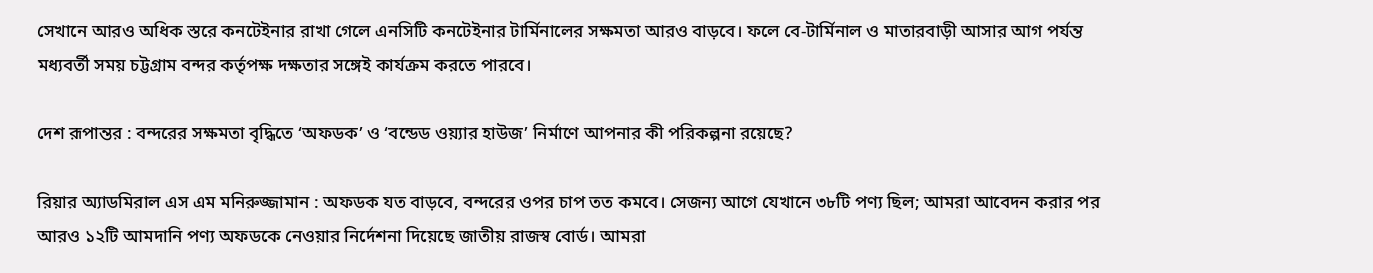সেখানে আরও অধিক স্তরে কনটেইনার রাখা গেলে এনসিটি কনটেইনার টার্মিনালের সক্ষমতা আরও বাড়বে। ফলে বে-টার্মিনাল ও মাতারবাড়ী আসার আগ পর্যন্ত মধ্যবর্তী সময় চট্টগ্রাম বন্দর কর্তৃপক্ষ দক্ষতার সঙ্গেই কার্যক্রম করতে পারবে।

দেশ রূপান্তর : বন্দরের সক্ষমতা বৃদ্ধিতে ‘অফডক’ ও ‘বন্ডেড ওয়্যার হাউজ’ নির্মাণে আপনার কী পরিকল্পনা রয়েছে?

রিয়ার অ্যাডমিরাল এস এম মনিরুজ্জামান : অফডক যত বাড়বে, বন্দরের ওপর চাপ তত কমবে। সেজন্য আগে যেখানে ৩৮টি পণ্য ছিল; আমরা আবেদন করার পর আরও ১২টি আমদানি পণ্য অফডকে নেওয়ার নির্দেশনা দিয়েছে জাতীয় রাজস্ব বোর্ড। আমরা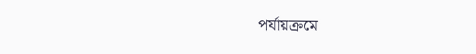পর্যায়ক্রমে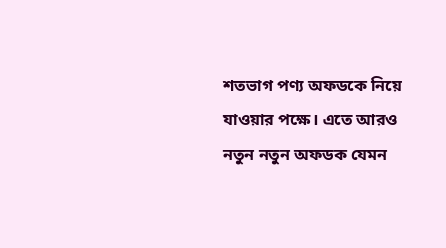শতভাগ পণ্য অফডকে নিয়ে যাওয়ার পক্ষে। এতে আরও নতুন নতুন অফডক যেমন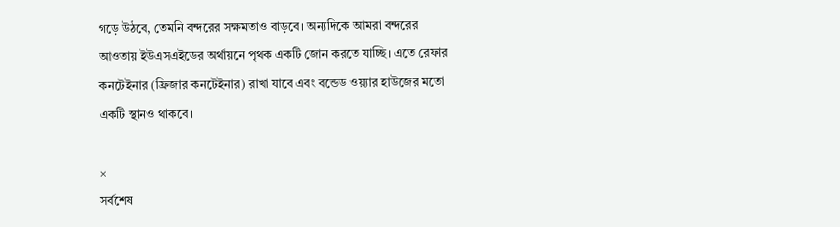গড়ে উঠবে, তেমনি বন্দরের সক্ষমতাও বাড়বে। অন্যদিকে আমরা বন্দরের আওতায় ইউএসএইডের অর্থায়নে পৃথক একটি জোন করতে যাচ্ছি। এতে রেফার কনটেইনার (ফ্রিজার কনটেইনার) রাখা যাবে এবং বন্ডেড ওয়্যার হাউজের মতো একটি স্থানও থাকবে।

×
সর্বশেষ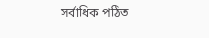সর্বাধিক পঠিত